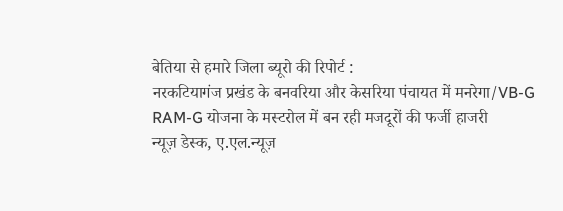बेतिया से हमारे जिला ब्यूरो की रिपोर्ट :
नरकटियागंज प्रखंड के बनवरिया और केसरिया पंचायत में मनरेगा/VB-G RAM-G योजना के मस्टरोल में बन रही मजदूरों की फर्जी हाजरी
न्यूज़ डेस्क, ए.एल.न्यूज़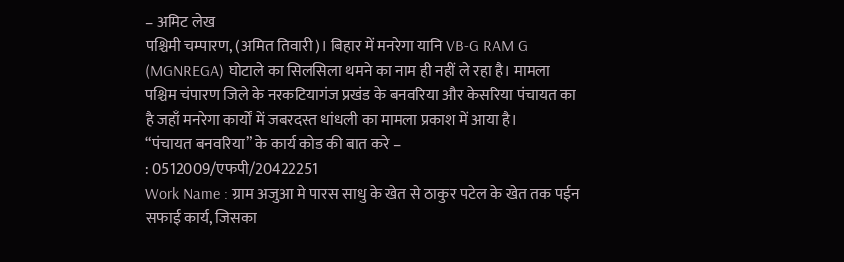– अमिट लेख
पश्चिमी चम्पारण, (अमित तिवारी)। बिहार में मनरेगा यानि VB-G RAM G (MGNREGA) घोटाले का सिलसिला थमने का नाम ही नहीं ले रहा है। मामला पश्चिम चंपारण जिले के नरकटियागंज प्रखंड के बनवरिया और केसरिया पंचायत का है जहाँ मनरेगा कार्यों में जबरदस्त धांधली का मामला प्रकाश में आया है।
“पंचायत बनवरिया” के कार्य कोड की बात करे –
: 0512009/एफपी/20422251
Work Name : ग्राम अजुआ मे पारस साधु के खेत से ठाकुर पटेल के खेत तक पईन सफाई कार्य, जिसका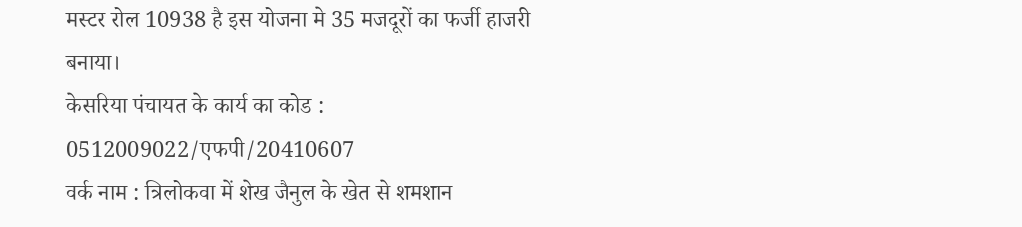मस्टर रोल 10938 है इस योजना मे 35 मजदूरों का फर्जी हाजरी बनाया।
केसरिया पंचायत के कार्य का कोड : 0512009022/एफपी/20410607
वर्क नाम : त्रिलोकवा में शेख जैनुल के खेत से शमशान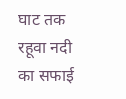घाट तक रहूवा नदी का सफाई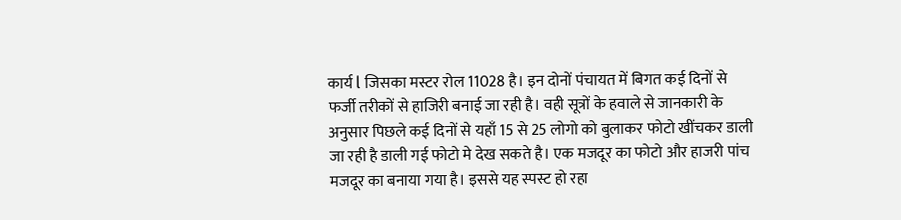कार्य l जिसका मस्टर रोल 11028 है। इन दोनों पंचायत में बिगत कई दिनों से फर्जी तरीकों से हाजिरी बनाई जा रही है। वही सूत्रों के हवाले से जानकारी के अनुसार पिछले कई दिनों से यहाँ 15 से 25 लोगो को बुलाकर फोटो खींचकर डाली जा रही है डाली गई फोटो मे देख सकते है। एक मजदूर का फोटो और हाजरी पांच मजदूर का बनाया गया है। इससे यह स्पस्ट हो रहा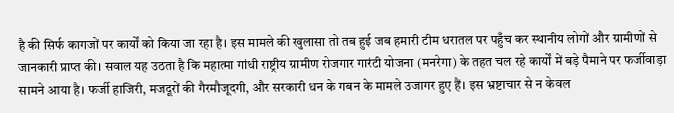है की सिर्फ कागजों पर कार्यों को किया जा रहा है। इस मामले की खुलासा तो तब हुई जब हमारी टीम धरातल पर पहुँच कर स्थानीय लोगों और ग्रामीणों से जानकारी प्राप्त की। सवाल यह उठता है कि महात्मा गांधी राष्ट्रीय ग्रामीण रोजगार गारंटी योजना (मनरेगा) के तहत चल रहे कार्यों में बड़े पैमाने पर फर्जीवाड़ा सामने आया है। फर्जी हाजिरी, मजदूरों की गैरमौजूदगी, और सरकारी धन के गबन के मामले उजागर हुए हैं। इस भ्रष्टाचार से न केवल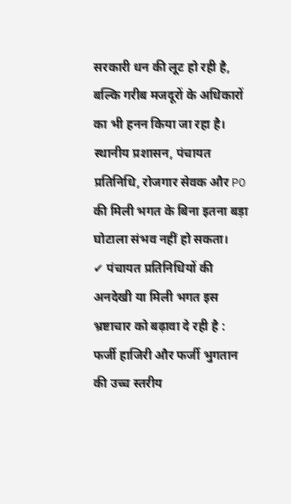सरकारी धन की लूट हो रही है, बल्कि गरीब मजदूरों के अधिकारों का भी हनन किया जा रहा है। स्थानीय प्रशासन, पंचायत प्रतिनिधि, रोजगार सेवक और PO की मिली भगत के बिना इतना बड़ा घोटाला संभव नहीं हो सकता।
✔ पंचायत प्रतिनिधियों की अनदेखी या मिली भगत इस भ्रष्टाचार को बढ़ावा दे रही है :
फर्जी हाजिरी और फर्जी भुगतान की उच्च स्तरीय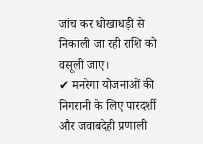जांच कर धोखाधड़ी से निकाली जा रही राशि को वसूली जाए।
✔ मनरेगा योजनाओं की निगरानी के लिए पारदर्शी और जवाबदेही प्रणाली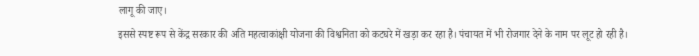लागू की जाए।
इससे स्पष्ट रूप से केंद्र सरकार की अति महत्वाकांक्षी योजना की विश्वनिता को कटघरे में खड़ा कर रहा है। पंचायत में भी रोजगार देने के नाम पर लूट हो रही है।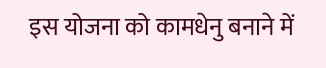इस योजना को कामधेनु बनाने में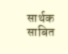सार्थक साबित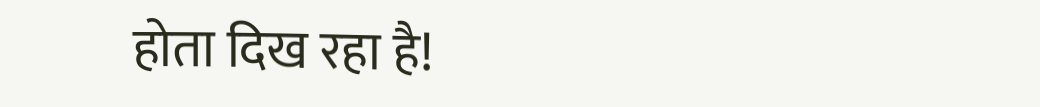होता दिख रहा है!